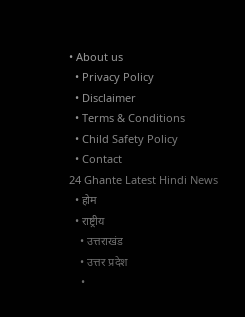• About us
  • Privacy Policy
  • Disclaimer
  • Terms & Conditions
  • Child Safety Policy
  • Contact
24 Ghante Latest Hindi News
  • होम
  • राष्ट्रीय
    • उत्तराखंड
    • उत्तर प्रदेश
    •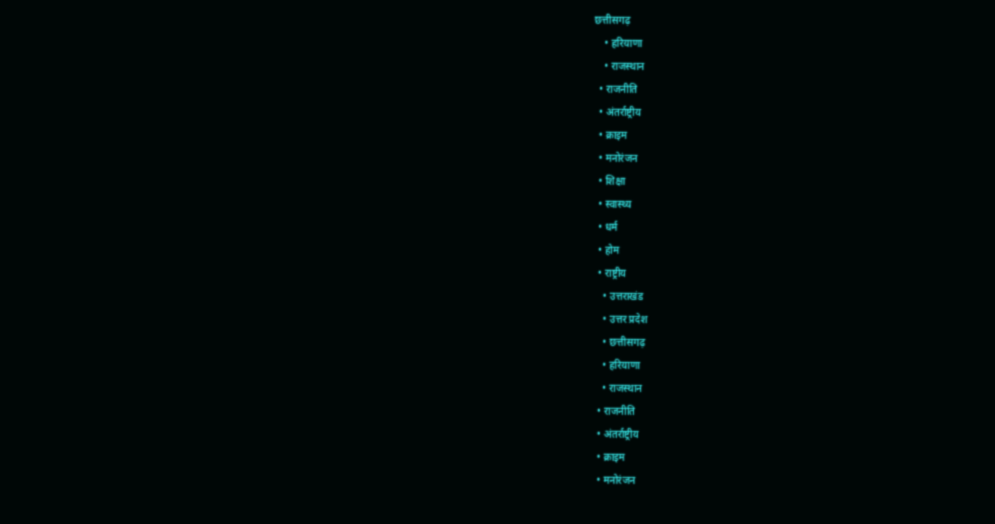छत्तीसगढ़
    • हरियाणा
    • राजस्थान
  • राजनीति
  • अंतर्राष्ट्रीय
  • क्राइम
  • मनोरंजन
  • शिक्षा
  • स्वास्थ्य
  • धर्म
  • होम
  • राष्ट्रीय
    • उत्तराखंड
    • उत्तर प्रदेश
    • छत्तीसगढ़
    • हरियाणा
    • राजस्थान
  • राजनीति
  • अंतर्राष्ट्रीय
  • क्राइम
  • मनोरंजन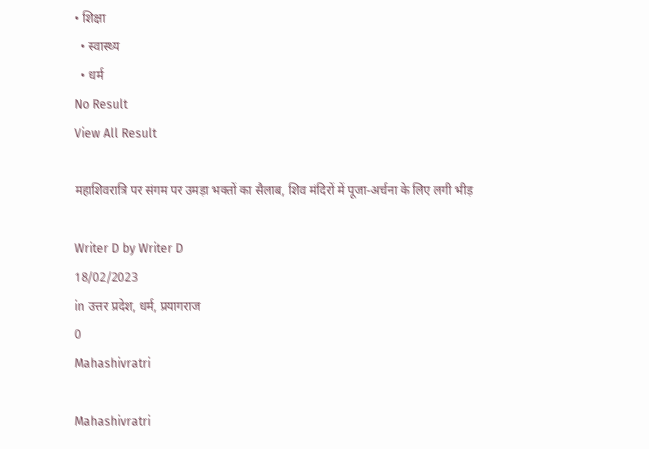• शिक्षा
  • स्वास्थ्य
  • धर्म
No Result
View All Result

महाशिवरात्रि पर संगम पर उमड़ा भक्तों का सैलाब, शिव मंदिरों में पूजा-अर्चना के लिए लगी भीड़

Writer D by Writer D
18/02/2023
in उत्तर प्रदेश, धर्म, प्रयागराज
0
Mahashivratri

Mahashivratri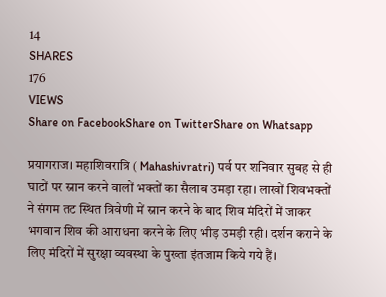14
SHARES
176
VIEWS
Share on FacebookShare on TwitterShare on Whatsapp

प्रयागराज। महाशिवरात्रि ( Mahashivratri) पर्व पर शनिवार सुबह से ही घाटों पर स्नान करने वालों भक्तों का सैलाब उमड़ा रहा। लाखों शिवभक्तों ने संगम तट स्थित त्रिवेणी में स्नान करने के बाद शिव मंदिरों में जाकर भगवान शिव की आराधना करने के लिए भीड़ उमड़ी रही। दर्शन कराने के लिए मंदिरों में सुरक्षा व्यवस्था के पुख्ता इंतजाम किये गये हैं।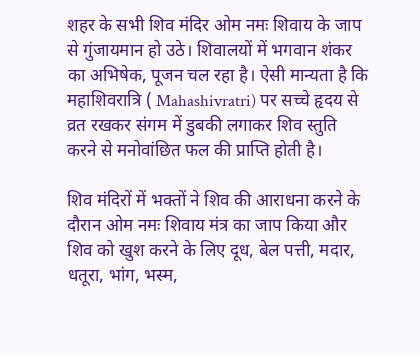शहर के सभी शिव मंदिर ओम नमः शिवाय के जाप से गुंजायमान हो उठे। शिवालयों में भगवान शंकर का अभिषेक, पूजन चल रहा है। ऐसी मान्यता है कि महाशिवरात्रि ( Mahashivratri) पर सच्चे हृदय से व्रत रखकर संगम में डुबकी लगाकर शिव स्तुति करने से मनोवांछित फल की प्राप्ति होती है।

शिव मंदिरों में भक्तों ने शिव की आराधना करने के दौरान ओम नमः शिवाय मंत्र का जाप किया और शिव को खुश करने के लिए दूध, बेल पत्ती, मदार, धतूरा, भांग, भस्म,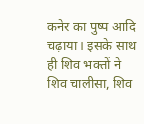कनेर का पुष्प आदि चढ़ाया। इसके साथ ही शिव भक्तों ने शिव चालीसा, शिव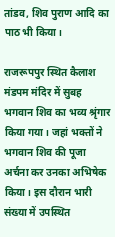तांडव, शिव पुराण आदि का पाठ भी किया।

राजरूपपुर स्थित कैलाश मंडपम मंदिर में सुबह भगवान शिव का भव्य श्रृंगार किया गया। जहां भक्तों ने भगवान शिव की पूजा अर्चना कर उनका अभिषेक किया। इस दौरान भारी संख्या में उपस्थित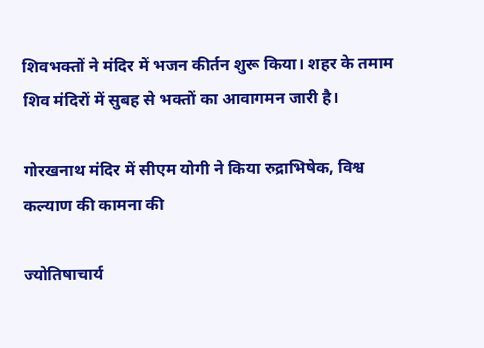शिवभक्तों ने मंदिर में भजन कीर्तन शुरू किया। शहर के तमाम शिव मंदिरों में सुबह से भक्तों का आवागमन जारी है।

गोरखनाथ मंदिर में सीएम योगी ने किया रुद्राभिषेक, विश्व कल्याण की कामना की

ज्योतिषाचार्य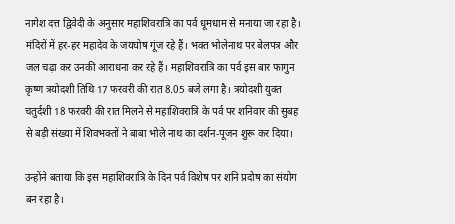नागेश दत्त द्विवेदी के अनुसार महाशिवरात्रि का पर्व धूमधाम से मनाया जा रहा है। मंदिरों में हर-हर महादेव के जयघोष गूंज रहे हैं। भक्त भोलेनाथ पर बेलपत्र और जल चढ़ा कर उनकी आराधना कर रहे हैं। महाशिवरात्रि का पर्व इस बार फागुन कृष्ण त्रयोदशी तिथि 17 फरवरी की रात 8.05 बजे लगा है। त्रयोदशी युक्त चतुर्दशी 18 फरवरी की रात मिलने से महाशिवरात्रि के पर्व पर शनिवार की सुबह से बड़ी संख्या में शिवभक्तों ने बाबा भोले नाथ का दर्शन-पूजन शुरू कर दिया।

उन्होंने बताया कि इस महाशिवरात्रि के दिन पर्व विशेष पर शनि प्रदोष का संयोग बन रहा है।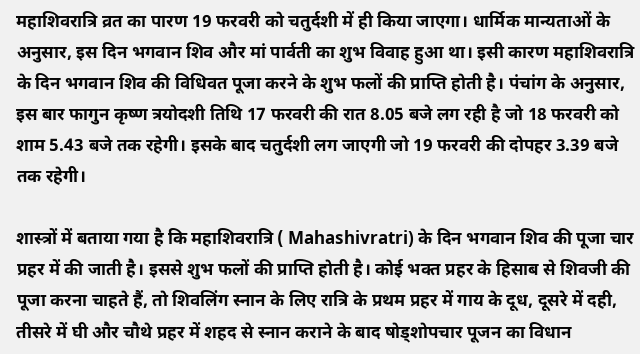महाशिवरात्रि व्रत का पारण 19 फरवरी को चतुर्दशी में ही किया जाएगा। धार्मिक मान्यताओं के अनुसार, इस दिन भगवान शिव और मां पार्वती का शुभ विवाह हुआ था। इसी कारण महाशिवरात्रि के दिन भगवान शिव की विधिवत पूजा करने के शुभ फलों की प्राप्ति होती है। पंचांग के अनुसार, इस बार फागुन कृष्ण त्रयोदशी तिथि 17 फरवरी की रात 8.05 बजे लग रही है जो 18 फरवरी को शाम 5.43 बजे तक रहेगी। इसके बाद चतुर्दशी लग जाएगी जो 19 फरवरी की दोपहर 3.39 बजे तक रहेगी।

शास्त्रों में बताया गया है कि महाशिवरात्रि ( Mahashivratri) के दिन भगवान शिव की पूजा चार प्रहर में की जाती है। इससे शुभ फलों की प्राप्ति होती है। कोई भक्त प्रहर के हिसाब से शिवजी की पूजा करना चाहते हैं, तो शिवलिंग स्नान के लिए रात्रि के प्रथम प्रहर में गाय के दूध, दूसरे में दही, तीसरे में घी और चौथे प्रहर में शहद से स्नान कराने के बाद षोड्शोपचार पूजन का विधान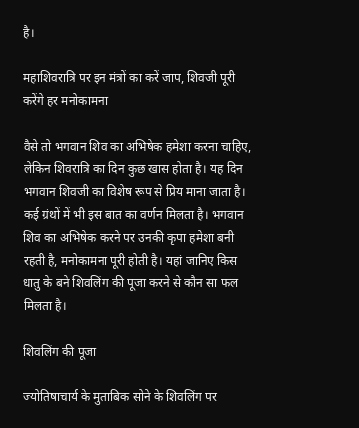है।

महाशिवरात्रि पर इन मंत्रों का करें जाप, शिवजी पूरी करेंगे हर मनोकामना

वैसे तो भगवान शिव का अभिषेक हमेशा करना चाहिए, लेकिन शिवरात्रि का दिन कुछ खास होता है। यह दिन भगवान शिवजी का विशेष रूप से प्रिय माना जाता है। कई ग्रंथों में भी इस बात का वर्णन मिलता है। भगवान शिव का अभिषेक करने पर उनकी कृपा हमेशा बनी रहती है, मनोकामना पूरी होती है। यहां जानिए किस धातु के बने शिवलिंग की पूजा करने से कौन सा फल मिलता है।

शिवलिंग की पूजा

ज्योतिषाचार्य के मुताबिक सोने के शिवलिंग पर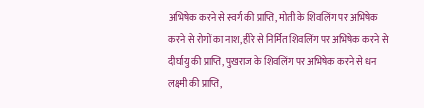अभिषेक करने से स्वर्ग की प्राप्ति, मोती के शिवलिंग पर अभिषेक करने से रोगों का नाश, हीरे से निर्मित शिवलिंग पर अभिषेक करने से दीर्घायु की प्राप्ति, पुखराज के शिवलिंग पर अभिषेक करने से धन लक्ष्मी की प्राप्ति,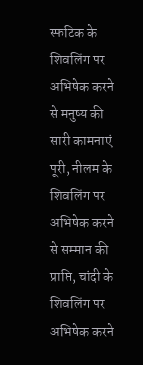स्फटिक के शिवलिंग पर अभिषेक करने से मनुष्य की सारी कामनाएं पूरी, नीलम के शिवलिंग पर अभिषेक करने से सम्मान की प्राप्ति, चांदी के शिवलिंग पर अभिषेक करने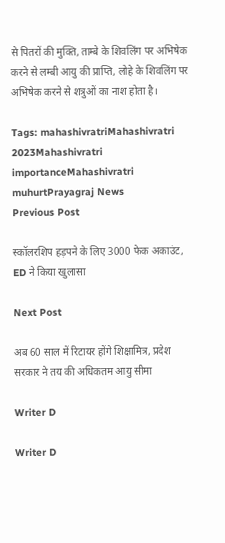से पितरों की मुक्ति, ताम्बे के शिवलिंग पर अभिषेक करने से लम्बी आयु की प्राप्ति, लोहे के शिवलिंग पर अभिषेक करने से शत्रुओं का नाश होता है।

Tags: mahashivratriMahashivratri 2023Mahashivratri importanceMahashivratri muhurtPrayagraj News
Previous Post

स्कॉलरशिप हड़पने के लिए 3000 फेक अकाउंट, ED ने किया खुलासा

Next Post

अब 60 साल में रिटायर होंगे शिक्षामित्र, प्रदेश सरकार ने तय की अधिकतम आयु सीमा

Writer D

Writer D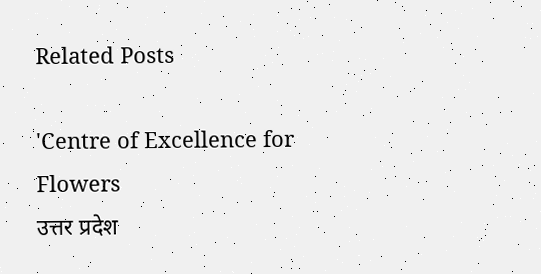Related Posts

'Centre of Excellence for Flowers
उत्तर प्रदेश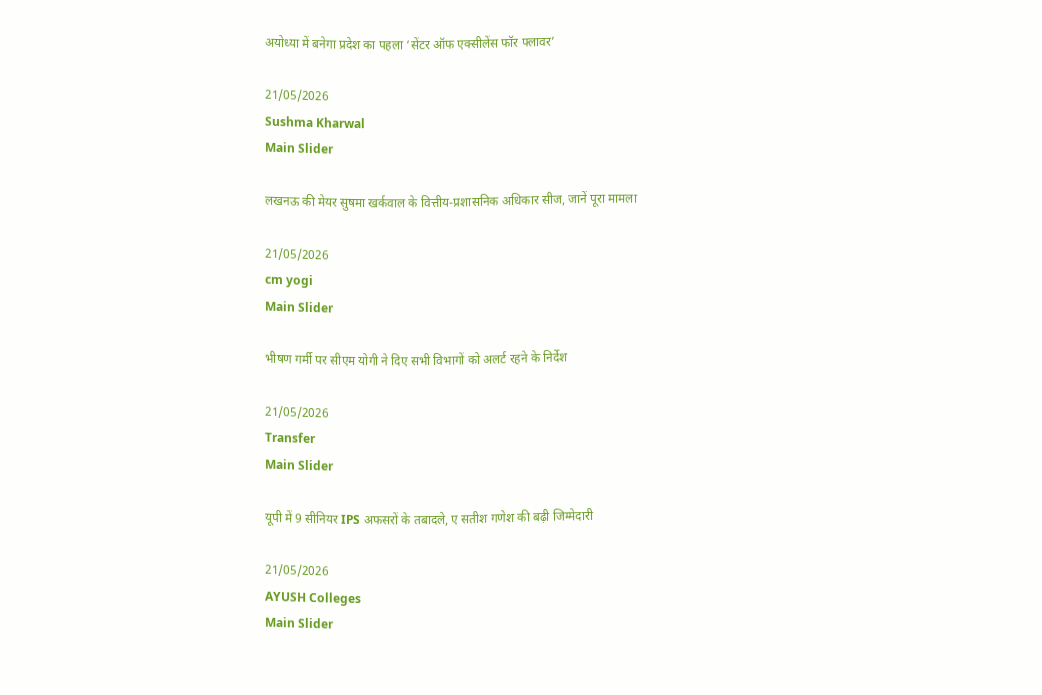अयोध्या में बनेगा प्रदेश का पहला ‘सेंटर ऑफ एक्सीलेंस फॉर फ्लावर’

21/05/2026
Sushma Kharwal
Main Slider

लखनऊ की मेयर सुषमा खर्कवाल के वित्तीय-प्रशासनिक अधिकार सीज, जानें पूरा मामला

21/05/2026
cm yogi
Main Slider

भीषण गर्मी पर सीएम योगी ने दिए सभी विभागों को अलर्ट रहने के निर्देश

21/05/2026
Transfer
Main Slider

यूपी में 9 सीनियर IPS अफसरों के तबादले, ए सतीश गणेश की बढ़ी जिम्मेदारी

21/05/2026
AYUSH Colleges
Main Slider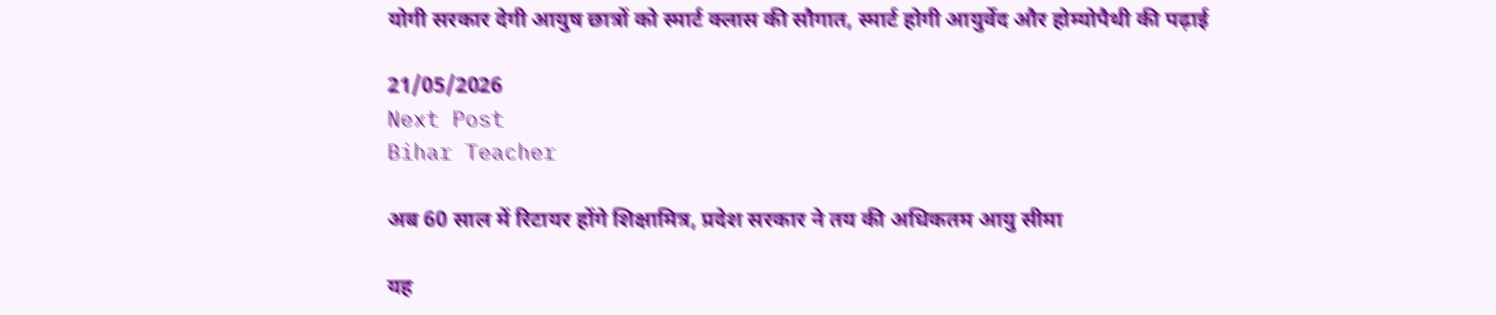योगी सरकार देगी आयुष छात्रों को स्मार्ट क्लास की सौगात, स्मार्ट होगी आयुर्वेद और होम्योपैथी की पढ़ाई

21/05/2026
Next Post
Bihar Teacher

अब 60 साल में रिटायर होंगे शिक्षामित्र, प्रदेश सरकार ने तय की अधिकतम आयु सीमा

यह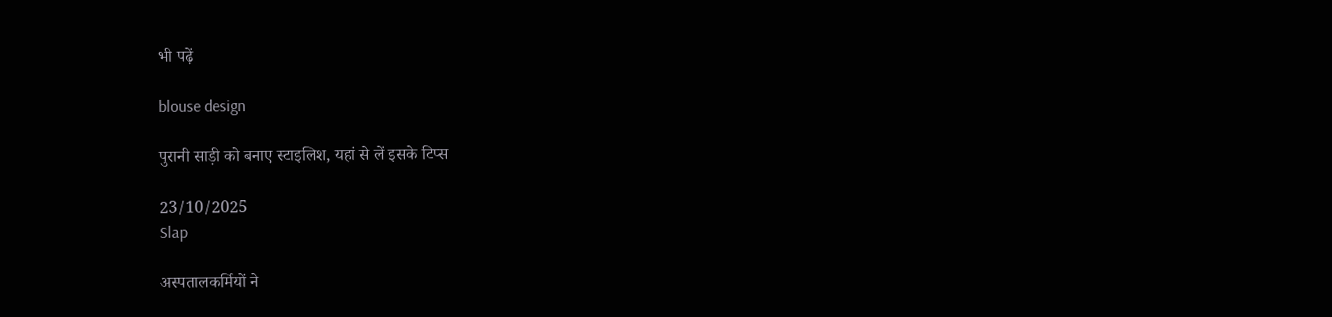भी पढ़ें

blouse design

पुरानी साड़ी को बनाए स्टाइलिश, यहां से लें इसके टिप्स

23/10/2025
Slap

अस्पतालकर्मियों ने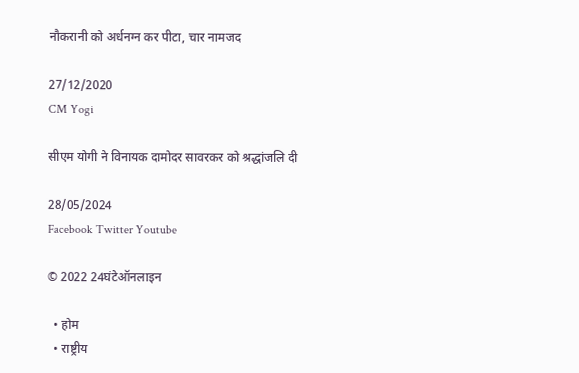नौकरानी को अर्धनग्न कर पीटा, चार नामजद

27/12/2020
CM Yogi

सीएम योगी ने विनायक दामोदर सावरकर को श्रद्धांजलि दी

28/05/2024
Facebook Twitter Youtube

© 2022 24घंटेऑनलाइन

  • होम
  • राष्ट्रीय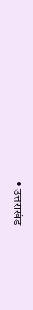• उत्तराखंड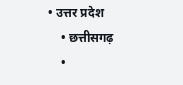• उत्तर प्रदेश
    • छत्तीसगढ़
    •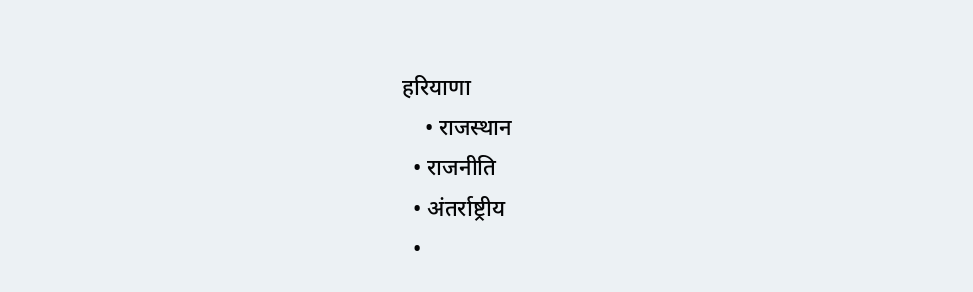हरियाणा
    • राजस्थान
  • राजनीति
  • अंतर्राष्ट्रीय
  •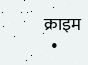क्राइम
  •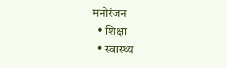मनोरंजन
  • शिक्षा
  • स्वास्थ्य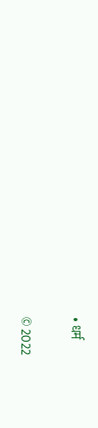• धर्म

© 2022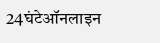24घंटेऑनलाइन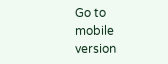Go to mobile version